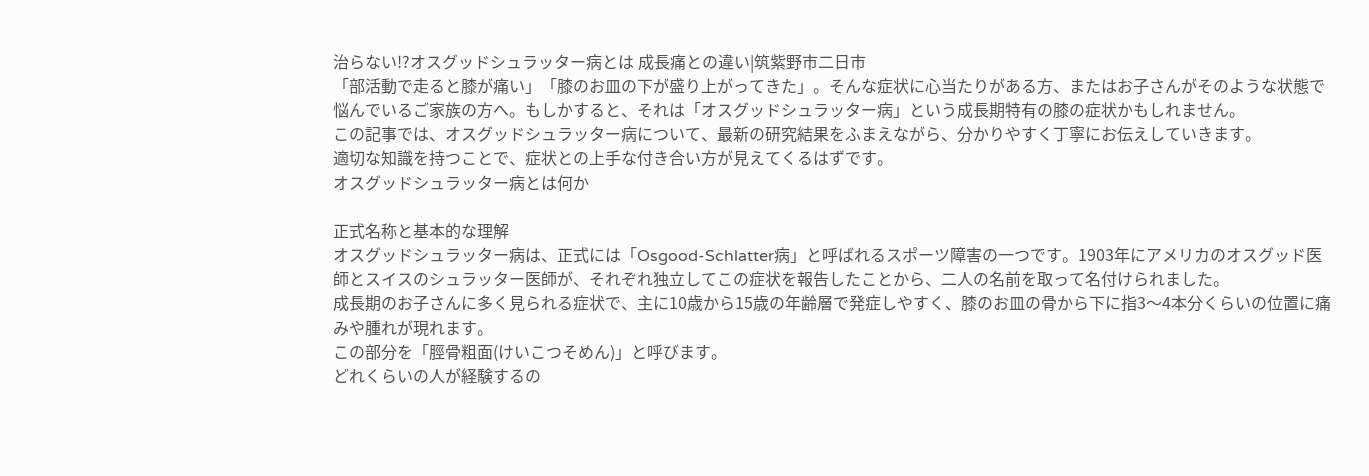治らない!?オスグッドシュラッター病とは 成長痛との違い|筑紫野市二日市
「部活動で走ると膝が痛い」「膝のお皿の下が盛り上がってきた」。そんな症状に心当たりがある方、またはお子さんがそのような状態で悩んでいるご家族の方へ。もしかすると、それは「オスグッドシュラッター病」という成長期特有の膝の症状かもしれません。
この記事では、オスグッドシュラッター病について、最新の研究結果をふまえながら、分かりやすく丁寧にお伝えしていきます。
適切な知識を持つことで、症状との上手な付き合い方が見えてくるはずです。
オスグッドシュラッター病とは何か

正式名称と基本的な理解
オスグッドシュラッター病は、正式には「Osgood-Schlatter病」と呼ばれるスポーツ障害の一つです。1903年にアメリカのオスグッド医師とスイスのシュラッター医師が、それぞれ独立してこの症状を報告したことから、二人の名前を取って名付けられました。
成長期のお子さんに多く見られる症状で、主に10歳から15歳の年齢層で発症しやすく、膝のお皿の骨から下に指3〜4本分くらいの位置に痛みや腫れが現れます。
この部分を「脛骨粗面(けいこつそめん)」と呼びます。
どれくらいの人が経験するの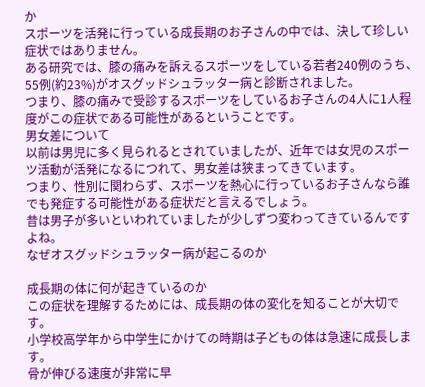か
スポーツを活発に行っている成長期のお子さんの中では、決して珍しい症状ではありません。
ある研究では、膝の痛みを訴えるスポーツをしている若者240例のうち、55例(約23%)がオスグッドシュラッター病と診断されました。
つまり、膝の痛みで受診するスポーツをしているお子さんの4人に1人程度がこの症状である可能性があるということです。
男女差について
以前は男児に多く見られるとされていましたが、近年では女児のスポーツ活動が活発になるにつれて、男女差は狭まってきています。
つまり、性別に関わらず、スポーツを熱心に行っているお子さんなら誰でも発症する可能性がある症状だと言えるでしょう。
昔は男子が多いといわれていましたが少しずつ変わってきているんですよね。
なぜオスグッドシュラッター病が起こるのか

成長期の体に何が起きているのか
この症状を理解するためには、成長期の体の変化を知ることが大切です。
小学校高学年から中学生にかけての時期は子どもの体は急速に成長します。
骨が伸びる速度が非常に早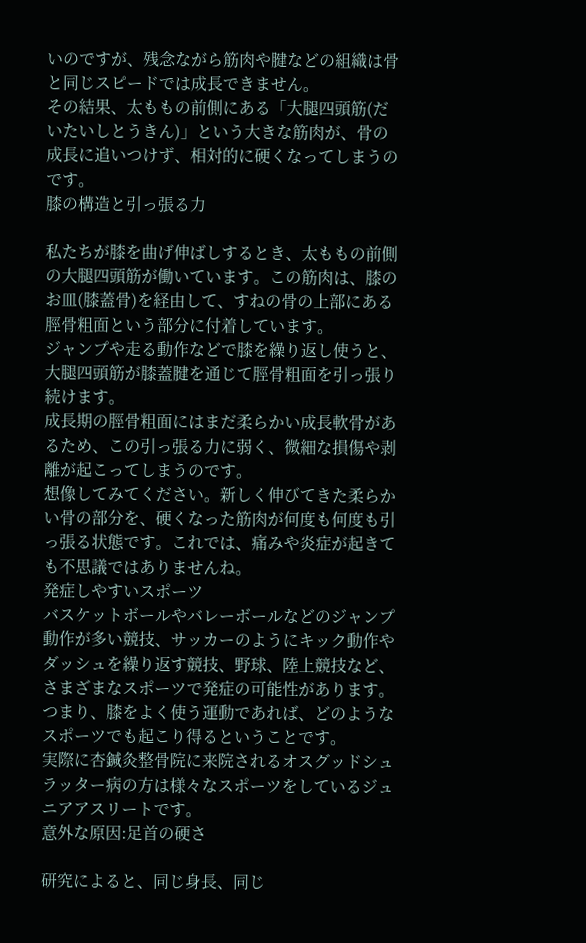いのですが、残念ながら筋肉や腱などの組織は骨と同じスピードでは成長できません。
その結果、太ももの前側にある「大腿四頭筋(だいたいしとうきん)」という大きな筋肉が、骨の成長に追いつけず、相対的に硬くなってしまうのです。
膝の構造と引っ張る力

私たちが膝を曲げ伸ばしするとき、太ももの前側の大腿四頭筋が働いています。この筋肉は、膝のお皿(膝蓋骨)を経由して、すねの骨の上部にある脛骨粗面という部分に付着しています。
ジャンプや走る動作などで膝を繰り返し使うと、大腿四頭筋が膝蓋腱を通じて脛骨粗面を引っ張り続けます。
成長期の脛骨粗面にはまだ柔らかい成長軟骨があるため、この引っ張る力に弱く、微細な損傷や剥離が起こってしまうのです。
想像してみてください。新しく伸びてきた柔らかい骨の部分を、硬くなった筋肉が何度も何度も引っ張る状態です。これでは、痛みや炎症が起きても不思議ではありませんね。
発症しやすいスポーツ
バスケットボールやバレーボールなどのジャンプ動作が多い競技、サッカーのようにキック動作やダッシュを繰り返す競技、野球、陸上競技など、さまざまなスポーツで発症の可能性があります。つまり、膝をよく使う運動であれば、どのようなスポーツでも起こり得るということです。
実際に杏鍼灸整骨院に来院されるオスグッドシュラッター病の方は様々なスポーツをしているジュニアアスリートです。
意外な原因:足首の硬さ

研究によると、同じ身長、同じ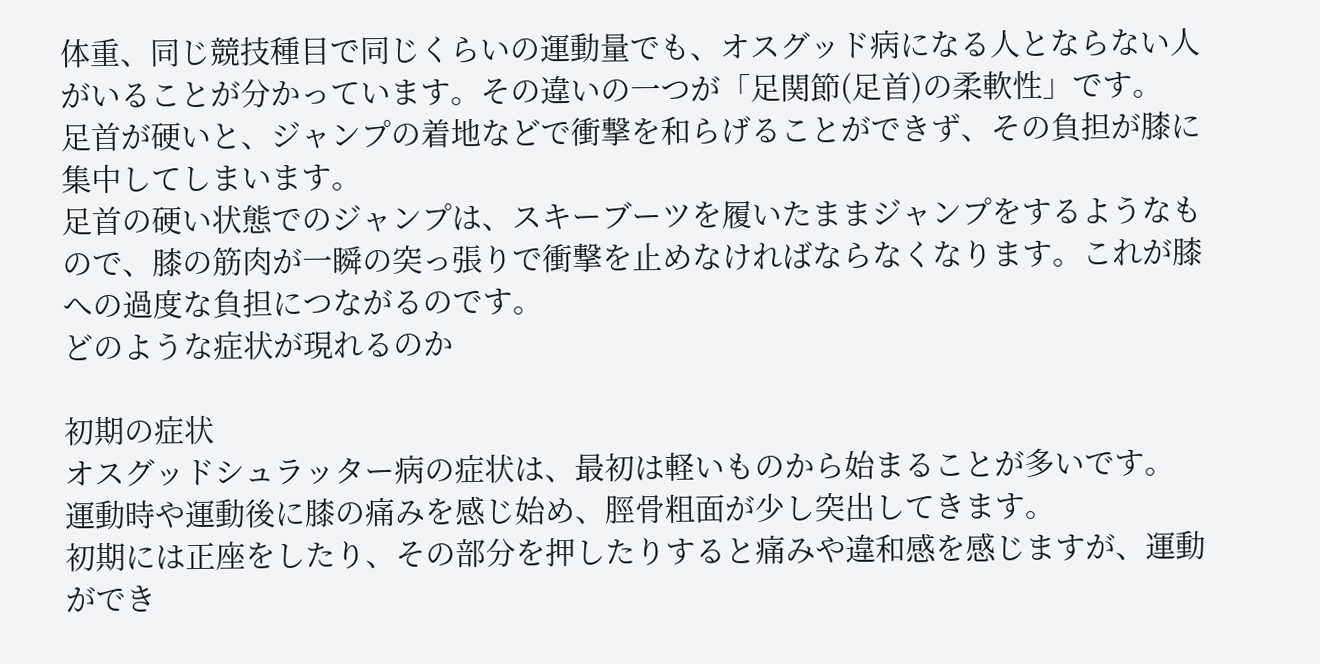体重、同じ競技種目で同じくらいの運動量でも、オスグッド病になる人とならない人がいることが分かっています。その違いの一つが「足関節(足首)の柔軟性」です。
足首が硬いと、ジャンプの着地などで衝撃を和らげることができず、その負担が膝に集中してしまいます。
足首の硬い状態でのジャンプは、スキーブーツを履いたままジャンプをするようなもので、膝の筋肉が一瞬の突っ張りで衝撃を止めなければならなくなります。これが膝への過度な負担につながるのです。
どのような症状が現れるのか

初期の症状
オスグッドシュラッター病の症状は、最初は軽いものから始まることが多いです。
運動時や運動後に膝の痛みを感じ始め、脛骨粗面が少し突出してきます。
初期には正座をしたり、その部分を押したりすると痛みや違和感を感じますが、運動ができ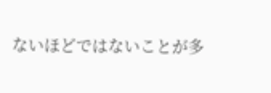ないほどではないことが多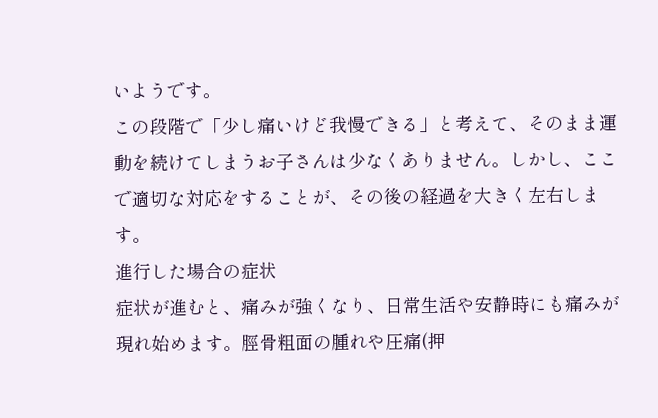いようです。
この段階で「少し痛いけど我慢できる」と考えて、そのまま運動を続けてしまうお子さんは少なくありません。しかし、ここで適切な対応をすることが、その後の経過を大きく左右します。
進行した場合の症状
症状が進むと、痛みが強くなり、日常生活や安静時にも痛みが現れ始めます。脛骨粗面の腫れや圧痛(押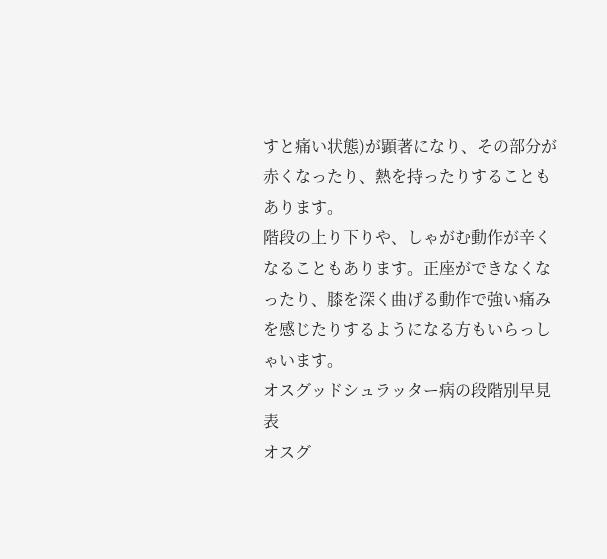すと痛い状態)が顕著になり、その部分が赤くなったり、熱を持ったりすることもあります。
階段の上り下りや、しゃがむ動作が辛くなることもあります。正座ができなくなったり、膝を深く曲げる動作で強い痛みを感じたりするようになる方もいらっしゃいます。
オスグッドシュラッター病の段階別早見表
オスグ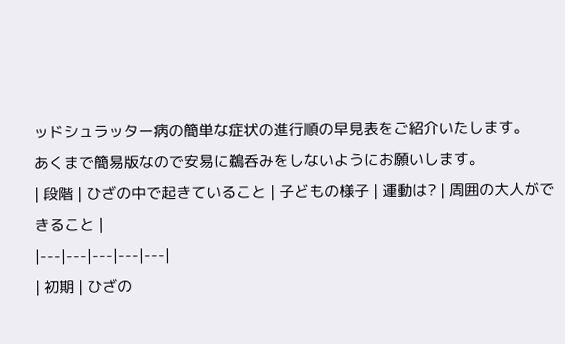ッドシュラッター病の簡単な症状の進行順の早見表をご紹介いたします。
あくまで簡易版なので安易に鵜呑みをしないようにお願いします。
| 段階 | ひざの中で起きていること | 子どもの様子 | 運動は? | 周囲の大人ができること |
|---|---|---|---|---|
| 初期 | ひざの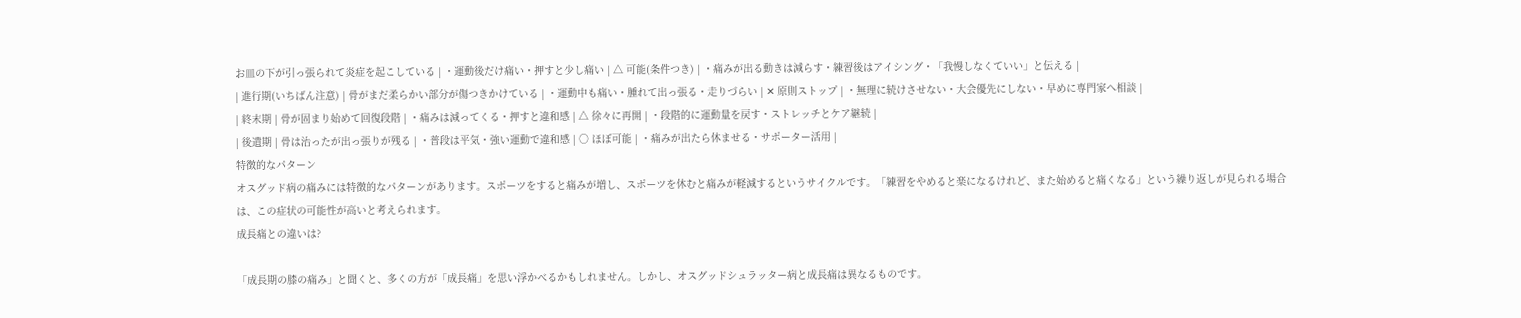お皿の下が引っ張られて炎症を起こしている | ・運動後だけ痛い・押すと少し痛い | △ 可能(条件つき) | ・痛みが出る動きは減らす・練習後はアイシング・「我慢しなくていい」と伝える |
| 進行期(いちばん注意) | 骨がまだ柔らかい部分が傷つきかけている | ・運動中も痛い・腫れて出っ張る・走りづらい | ✕ 原則ストップ | ・無理に続けさせない・大会優先にしない・早めに専門家へ相談 |
| 終末期 | 骨が固まり始めて回復段階 | ・痛みは減ってくる・押すと違和感 | △ 徐々に再開 | ・段階的に運動量を戻す・ストレッチとケア継続 |
| 後遺期 | 骨は治ったが出っ張りが残る | ・普段は平気・強い運動で違和感 | ○ ほぼ可能 | ・痛みが出たら休ませる・サポーター活用 |
特徴的なパターン
オスグッド病の痛みには特徴的なパターンがあります。スポーツをすると痛みが増し、スポーツを休むと痛みが軽減するというサイクルです。「練習をやめると楽になるけれど、また始めると痛くなる」という繰り返しが見られる場合は、この症状の可能性が高いと考えられます。
成長痛との違いは?

「成長期の膝の痛み」と聞くと、多くの方が「成長痛」を思い浮かべるかもしれません。しかし、オスグッドシュラッター病と成長痛は異なるものです。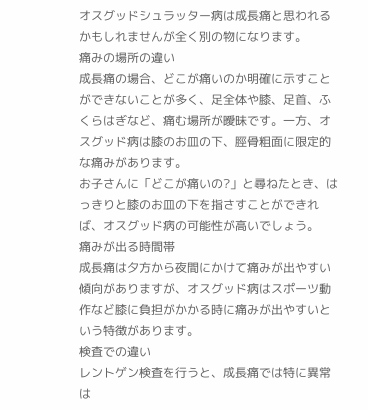オスグッドシュラッター病は成長痛と思われるかもしれませんが全く別の物になります。
痛みの場所の違い
成長痛の場合、どこが痛いのか明確に示すことができないことが多く、足全体や膝、足首、ふくらはぎなど、痛む場所が曖昧です。一方、オスグッド病は膝のお皿の下、脛骨粗面に限定的な痛みがあります。
お子さんに「どこが痛いの?」と尋ねたとき、はっきりと膝のお皿の下を指さすことができれば、オスグッド病の可能性が高いでしょう。
痛みが出る時間帯
成長痛は夕方から夜間にかけて痛みが出やすい傾向がありますが、オスグッド病はスポーツ動作など膝に負担がかかる時に痛みが出やすいという特徴があります。
検査での違い
レントゲン検査を行うと、成長痛では特に異常は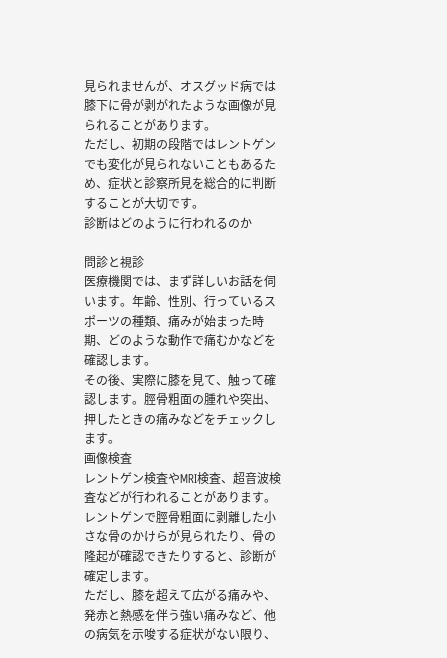見られませんが、オスグッド病では膝下に骨が剥がれたような画像が見られることがあります。
ただし、初期の段階ではレントゲンでも変化が見られないこともあるため、症状と診察所見を総合的に判断することが大切です。
診断はどのように行われるのか

問診と視診
医療機関では、まず詳しいお話を伺います。年齢、性別、行っているスポーツの種類、痛みが始まった時期、どのような動作で痛むかなどを確認します。
その後、実際に膝を見て、触って確認します。脛骨粗面の腫れや突出、押したときの痛みなどをチェックします。
画像検査
レントゲン検査やMRI検査、超音波検査などが行われることがあります。レントゲンで脛骨粗面に剥離した小さな骨のかけらが見られたり、骨の隆起が確認できたりすると、診断が確定します。
ただし、膝を超えて広がる痛みや、発赤と熱感を伴う強い痛みなど、他の病気を示唆する症状がない限り、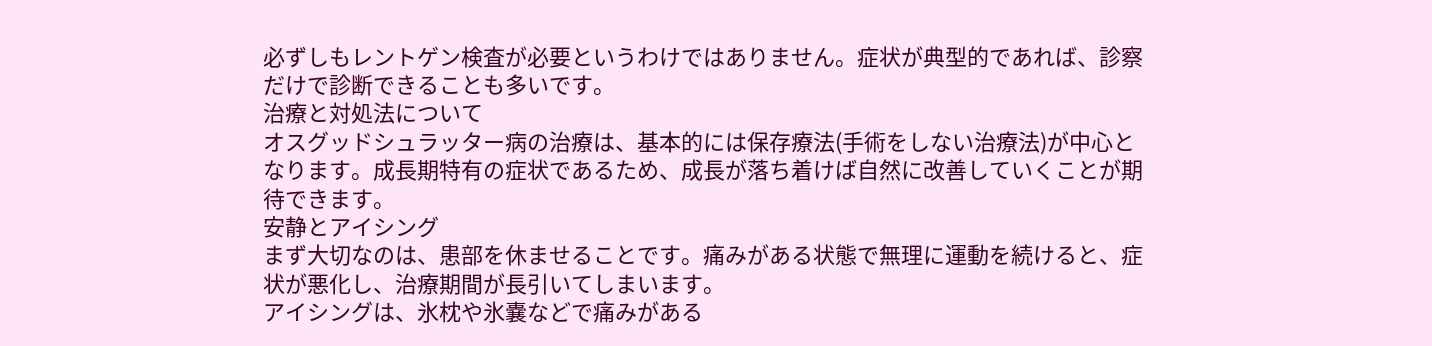必ずしもレントゲン検査が必要というわけではありません。症状が典型的であれば、診察だけで診断できることも多いです。
治療と対処法について
オスグッドシュラッター病の治療は、基本的には保存療法(手術をしない治療法)が中心となります。成長期特有の症状であるため、成長が落ち着けば自然に改善していくことが期待できます。
安静とアイシング
まず大切なのは、患部を休ませることです。痛みがある状態で無理に運動を続けると、症状が悪化し、治療期間が長引いてしまいます。
アイシングは、氷枕や氷嚢などで痛みがある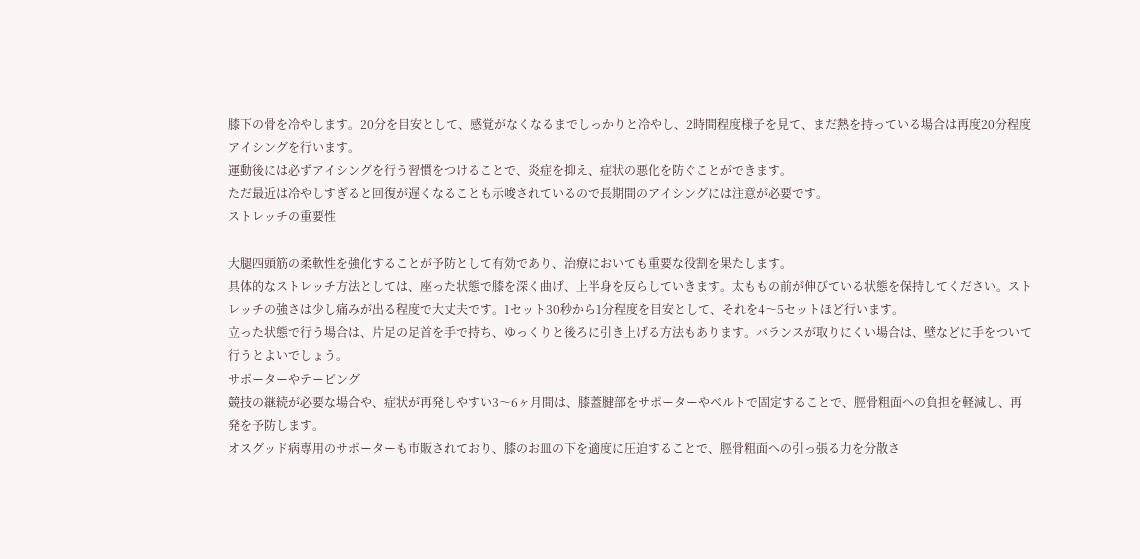膝下の骨を冷やします。20分を目安として、感覚がなくなるまでしっかりと冷やし、2時間程度様子を見て、まだ熱を持っている場合は再度20分程度アイシングを行います。
運動後には必ずアイシングを行う習慣をつけることで、炎症を抑え、症状の悪化を防ぐことができます。
ただ最近は冷やしすぎると回復が遅くなることも示唆されているので長期間のアイシングには注意が必要です。
ストレッチの重要性

大腿四頭筋の柔軟性を強化することが予防として有効であり、治療においても重要な役割を果たします。
具体的なストレッチ方法としては、座った状態で膝を深く曲げ、上半身を反らしていきます。太ももの前が伸びている状態を保持してください。ストレッチの強さは少し痛みが出る程度で大丈夫です。1セット30秒から1分程度を目安として、それを4〜5セットほど行います。
立った状態で行う場合は、片足の足首を手で持ち、ゆっくりと後ろに引き上げる方法もあります。バランスが取りにくい場合は、壁などに手をついて行うとよいでしょう。
サポーターやテーピング
競技の継続が必要な場合や、症状が再発しやすい3〜6ヶ月間は、膝蓋腱部をサポーターやベルトで固定することで、脛骨粗面への負担を軽減し、再発を予防します。
オスグッド病専用のサポーターも市販されており、膝のお皿の下を適度に圧迫することで、脛骨粗面への引っ張る力を分散さ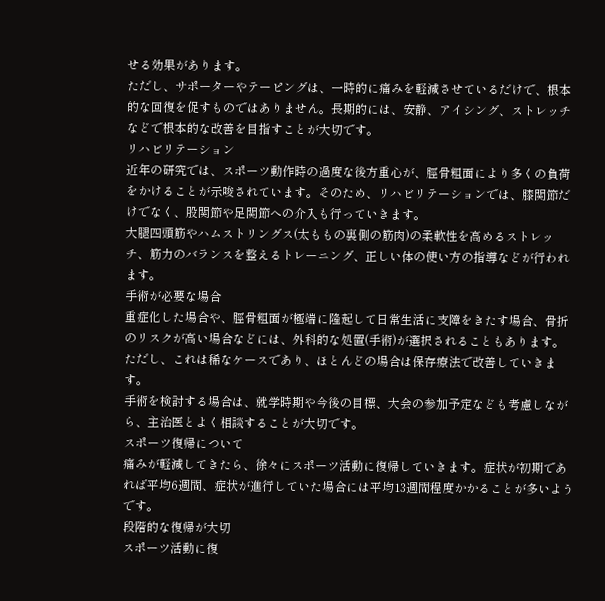せる効果があります。
ただし、サポーターやテーピングは、一時的に痛みを軽減させているだけで、根本的な回復を促すものではありません。長期的には、安静、アイシング、ストレッチなどで根本的な改善を目指すことが大切です。
リハビリテーション
近年の研究では、スポーツ動作時の過度な後方重心が、脛骨粗面により多くの負荷をかけることが示唆されています。そのため、リハビリテーションでは、膝関節だけでなく、股関節や足関節への介入も行っていきます。
大腿四頭筋やハムストリングス(太ももの裏側の筋肉)の柔軟性を高めるストレッチ、筋力のバランスを整えるトレーニング、正しい体の使い方の指導などが行われます。
手術が必要な場合
重症化した場合や、脛骨粗面が極端に隆起して日常生活に支障をきたす場合、骨折のリスクが高い場合などには、外科的な処置(手術)が選択されることもあります。ただし、これは稀なケースであり、ほとんどの場合は保存療法で改善していきます。
手術を検討する場合は、就学時期や今後の目標、大会の参加予定なども考慮しながら、主治医とよく相談することが大切です。
スポーツ復帰について
痛みが軽減してきたら、徐々にスポーツ活動に復帰していきます。症状が初期であれば平均6週間、症状が進行していた場合には平均13週間程度かかることが多いようです。
段階的な復帰が大切
スポーツ活動に復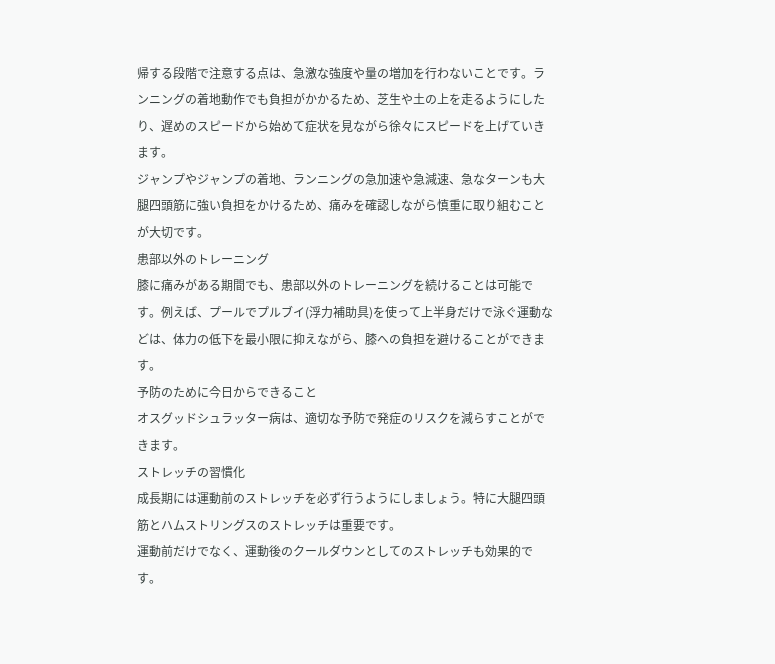帰する段階で注意する点は、急激な強度や量の増加を行わないことです。ランニングの着地動作でも負担がかかるため、芝生や土の上を走るようにしたり、遅めのスピードから始めて症状を見ながら徐々にスピードを上げていきます。
ジャンプやジャンプの着地、ランニングの急加速や急減速、急なターンも大腿四頭筋に強い負担をかけるため、痛みを確認しながら慎重に取り組むことが大切です。
患部以外のトレーニング
膝に痛みがある期間でも、患部以外のトレーニングを続けることは可能です。例えば、プールでプルブイ(浮力補助具)を使って上半身だけで泳ぐ運動などは、体力の低下を最小限に抑えながら、膝への負担を避けることができます。
予防のために今日からできること
オスグッドシュラッター病は、適切な予防で発症のリスクを減らすことができます。
ストレッチの習慣化
成長期には運動前のストレッチを必ず行うようにしましょう。特に大腿四頭筋とハムストリングスのストレッチは重要です。
運動前だけでなく、運動後のクールダウンとしてのストレッチも効果的です。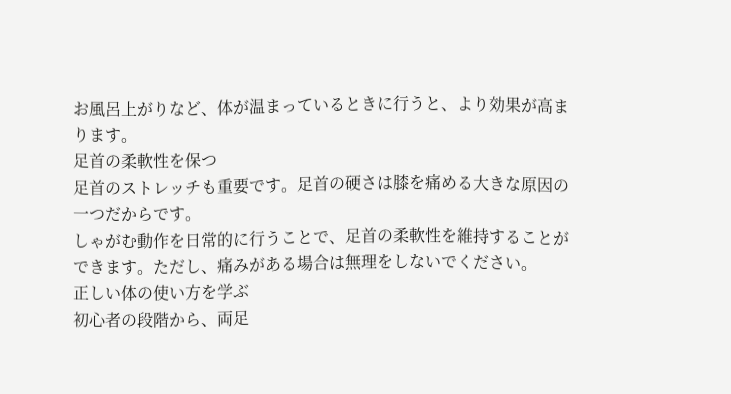お風呂上がりなど、体が温まっているときに行うと、より効果が高まります。
足首の柔軟性を保つ
足首のストレッチも重要です。足首の硬さは膝を痛める大きな原因の一つだからです。
しゃがむ動作を日常的に行うことで、足首の柔軟性を維持することができます。ただし、痛みがある場合は無理をしないでください。
正しい体の使い方を学ぶ
初心者の段階から、両足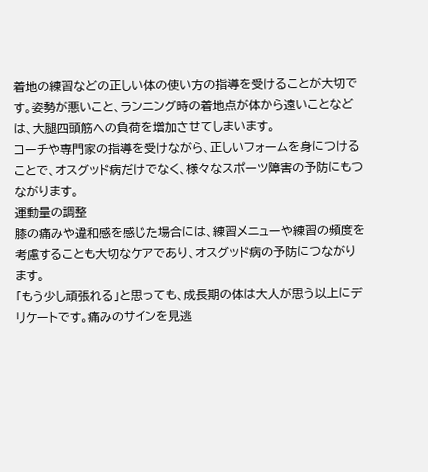着地の練習などの正しい体の使い方の指導を受けることが大切です。姿勢が悪いこと、ランニング時の着地点が体から遠いことなどは、大腿四頭筋への負荷を増加させてしまいます。
コーチや専門家の指導を受けながら、正しいフォームを身につけることで、オスグッド病だけでなく、様々なスポーツ障害の予防にもつながります。
運動量の調整
膝の痛みや違和感を感じた場合には、練習メニューや練習の頻度を考慮することも大切なケアであり、オスグッド病の予防につながります。
「もう少し頑張れる」と思っても、成長期の体は大人が思う以上にデリケートです。痛みのサインを見逃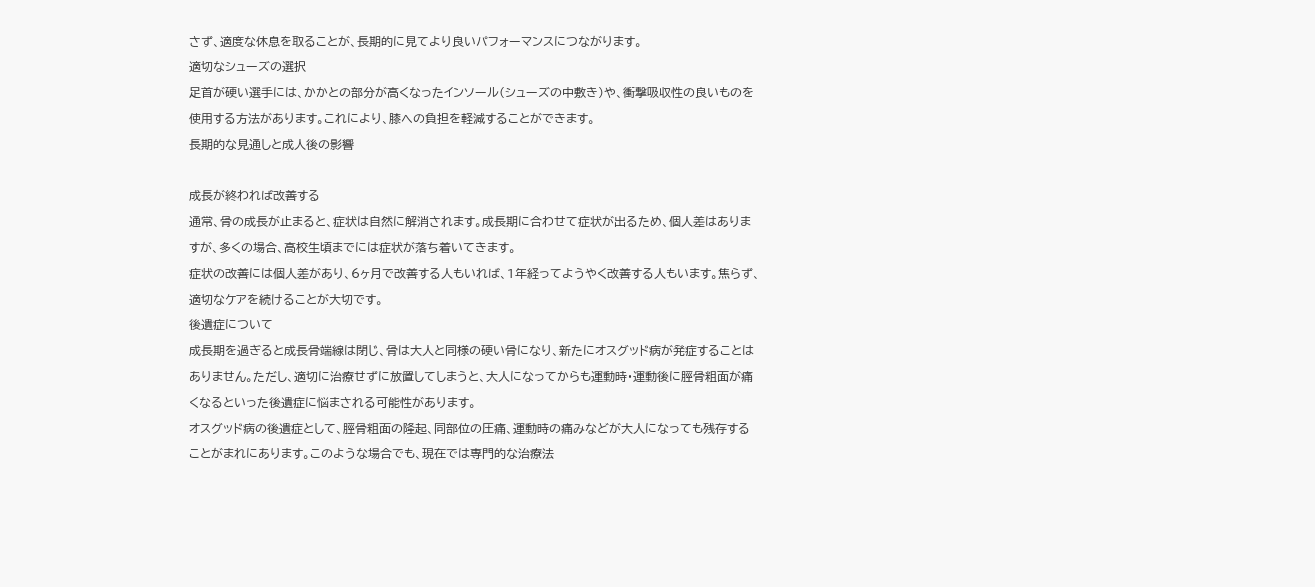さず、適度な休息を取ることが、長期的に見てより良いパフォーマンスにつながります。
適切なシューズの選択
足首が硬い選手には、かかとの部分が高くなったインソール(シューズの中敷き)や、衝撃吸収性の良いものを使用する方法があります。これにより、膝への負担を軽減することができます。
長期的な見通しと成人後の影響

成長が終われば改善する
通常、骨の成長が止まると、症状は自然に解消されます。成長期に合わせて症状が出るため、個人差はありますが、多くの場合、高校生頃までには症状が落ち着いてきます。
症状の改善には個人差があり、6ヶ月で改善する人もいれば、1年経ってようやく改善する人もいます。焦らず、適切なケアを続けることが大切です。
後遺症について
成長期を過ぎると成長骨端線は閉じ、骨は大人と同様の硬い骨になり、新たにオスグッド病が発症することはありません。ただし、適切に治療せずに放置してしまうと、大人になってからも運動時・運動後に脛骨粗面が痛くなるといった後遺症に悩まされる可能性があります。
オスグッド病の後遺症として、脛骨粗面の隆起、同部位の圧痛、運動時の痛みなどが大人になっても残存することがまれにあります。このような場合でも、現在では専門的な治療法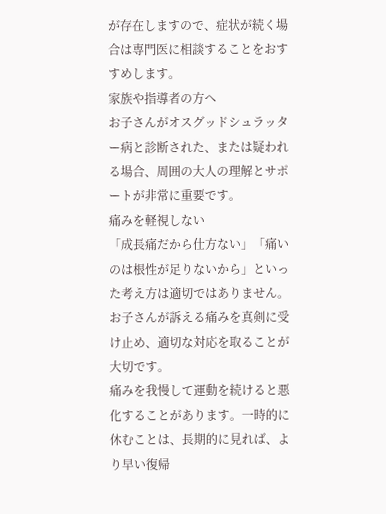が存在しますので、症状が続く場合は専門医に相談することをおすすめします。
家族や指導者の方へ
お子さんがオスグッドシュラッター病と診断された、または疑われる場合、周囲の大人の理解とサポートが非常に重要です。
痛みを軽視しない
「成長痛だから仕方ない」「痛いのは根性が足りないから」といった考え方は適切ではありません。お子さんが訴える痛みを真剣に受け止め、適切な対応を取ることが大切です。
痛みを我慢して運動を続けると悪化することがあります。一時的に休むことは、長期的に見れば、より早い復帰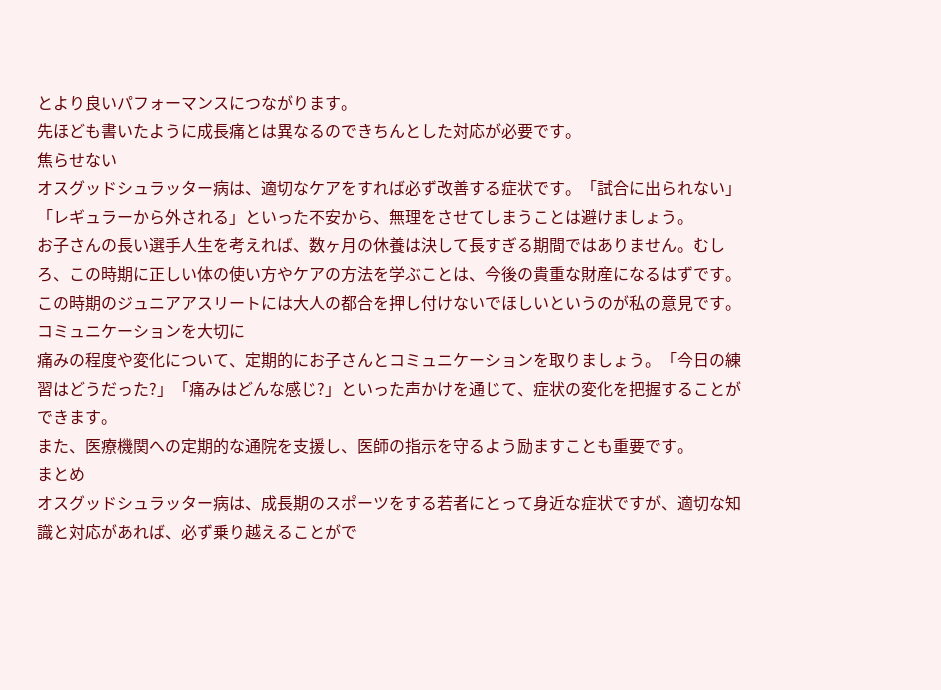とより良いパフォーマンスにつながります。
先ほども書いたように成長痛とは異なるのできちんとした対応が必要です。
焦らせない
オスグッドシュラッター病は、適切なケアをすれば必ず改善する症状です。「試合に出られない」「レギュラーから外される」といった不安から、無理をさせてしまうことは避けましょう。
お子さんの長い選手人生を考えれば、数ヶ月の休養は決して長すぎる期間ではありません。むしろ、この時期に正しい体の使い方やケアの方法を学ぶことは、今後の貴重な財産になるはずです。
この時期のジュニアアスリートには大人の都合を押し付けないでほしいというのが私の意見です。
コミュニケーションを大切に
痛みの程度や変化について、定期的にお子さんとコミュニケーションを取りましょう。「今日の練習はどうだった?」「痛みはどんな感じ?」といった声かけを通じて、症状の変化を把握することができます。
また、医療機関への定期的な通院を支援し、医師の指示を守るよう励ますことも重要です。
まとめ
オスグッドシュラッター病は、成長期のスポーツをする若者にとって身近な症状ですが、適切な知識と対応があれば、必ず乗り越えることがで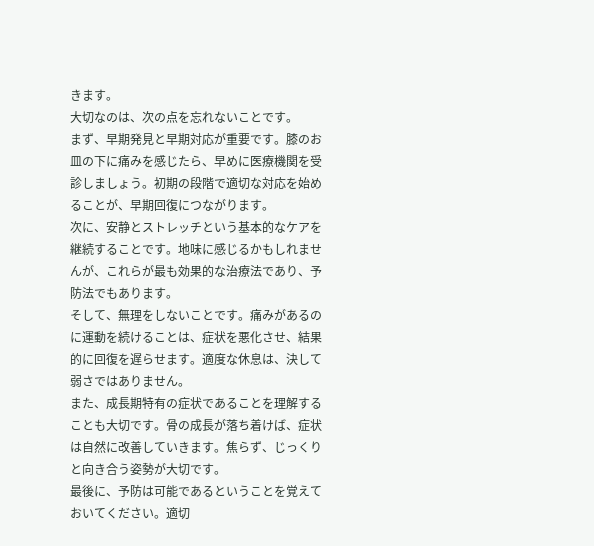きます。
大切なのは、次の点を忘れないことです。
まず、早期発見と早期対応が重要です。膝のお皿の下に痛みを感じたら、早めに医療機関を受診しましょう。初期の段階で適切な対応を始めることが、早期回復につながります。
次に、安静とストレッチという基本的なケアを継続することです。地味に感じるかもしれませんが、これらが最も効果的な治療法であり、予防法でもあります。
そして、無理をしないことです。痛みがあるのに運動を続けることは、症状を悪化させ、結果的に回復を遅らせます。適度な休息は、決して弱さではありません。
また、成長期特有の症状であることを理解することも大切です。骨の成長が落ち着けば、症状は自然に改善していきます。焦らず、じっくりと向き合う姿勢が大切です。
最後に、予防は可能であるということを覚えておいてください。適切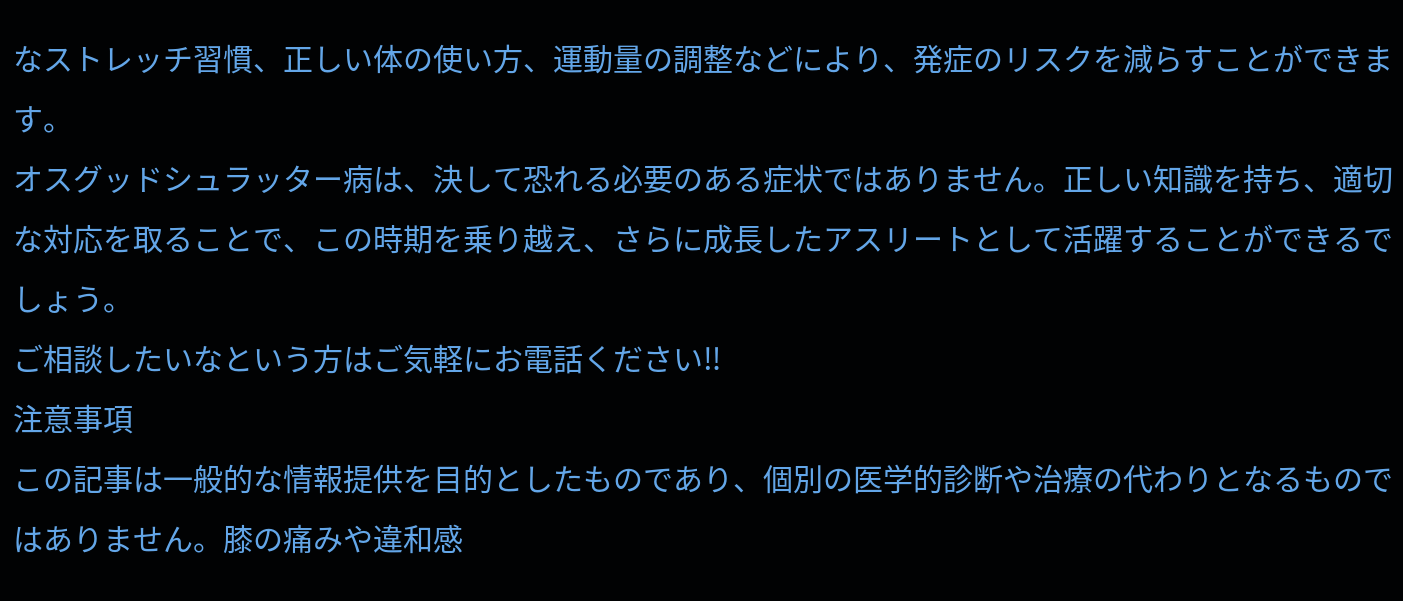なストレッチ習慣、正しい体の使い方、運動量の調整などにより、発症のリスクを減らすことができます。
オスグッドシュラッター病は、決して恐れる必要のある症状ではありません。正しい知識を持ち、適切な対応を取ることで、この時期を乗り越え、さらに成長したアスリートとして活躍することができるでしょう。
ご相談したいなという方はご気軽にお電話ください‼
注意事項
この記事は一般的な情報提供を目的としたものであり、個別の医学的診断や治療の代わりとなるものではありません。膝の痛みや違和感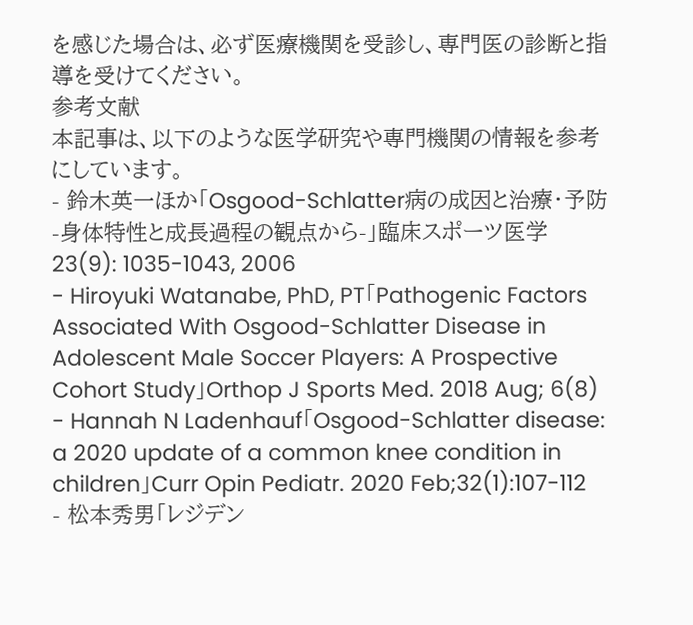を感じた場合は、必ず医療機関を受診し、専門医の診断と指導を受けてください。
参考文献
本記事は、以下のような医学研究や専門機関の情報を参考にしています。
- 鈴木英一ほか「Osgood-Schlatter病の成因と治療・予防 -身体特性と成長過程の観点から-」臨床スポーツ医学 23(9): 1035-1043, 2006
- Hiroyuki Watanabe, PhD, PT「Pathogenic Factors Associated With Osgood-Schlatter Disease in Adolescent Male Soccer Players: A Prospective Cohort Study」Orthop J Sports Med. 2018 Aug; 6(8)
- Hannah N Ladenhauf「Osgood-Schlatter disease: a 2020 update of a common knee condition in children」Curr Opin Pediatr. 2020 Feb;32(1):107-112
- 松本秀男「レジデン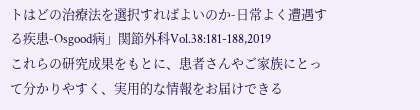トはどの治療法を選択すればよいのか-日常よく遭遇する疾患-Osgood病」関節外科Vol.38:181-188,2019
これらの研究成果をもとに、患者さんやご家族にとって分かりやすく、実用的な情報をお届けできる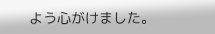よう心がけました。